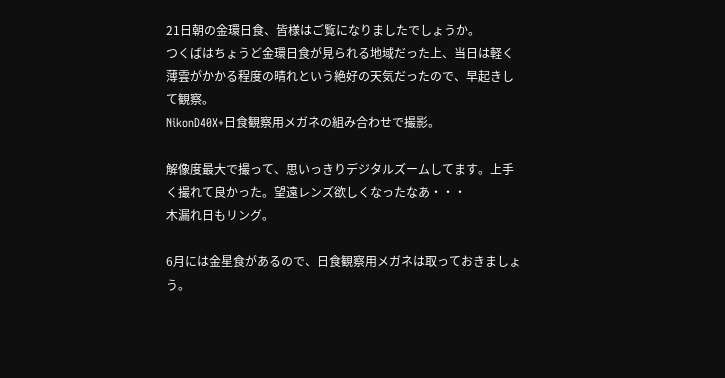21日朝の金環日食、皆様はご覧になりましたでしょうか。
つくばはちょうど金環日食が見られる地域だった上、当日は軽く薄雲がかかる程度の晴れという絶好の天気だったので、早起きして観察。
NikonD40X+日食観察用メガネの組み合わせで撮影。

解像度最大で撮って、思いっきりデジタルズームしてます。上手く撮れて良かった。望遠レンズ欲しくなったなあ・・・
木漏れ日もリング。

6月には金星食があるので、日食観察用メガネは取っておきましょう。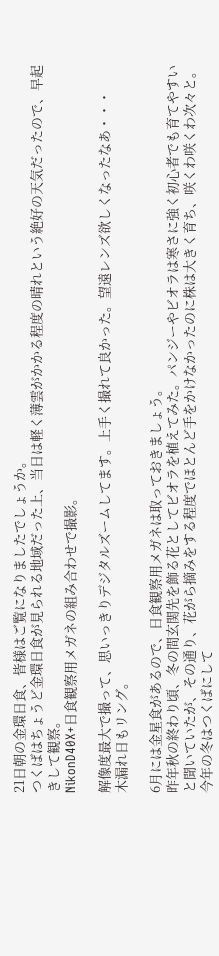21日朝の金環日食、皆様はご覧になりましたでしょうか。
つくばはちょうど金環日食が見られる地域だった上、当日は軽く薄雲がかかる程度の晴れという絶好の天気だったので、早起きして観察。
NikonD40X+日食観察用メガネの組み合わせで撮影。

解像度最大で撮って、思いっきりデジタルズームしてます。上手く撮れて良かった。望遠レンズ欲しくなったなあ・・・
木漏れ日もリング。

6月には金星食があるので、日食観察用メガネは取っておきましょう。
昨年秋の終わり頃、冬の間玄関先を飾る花としてビオラを植えてみた。パンジーやビオラは寒さに強く初心者でも育てやすいと聞いていたが、その通り、花がら摘みをする程度でほとんど手をかけなかったのに株は大きく育ち、咲くわ咲くわ次々と。今年の冬はつくばにして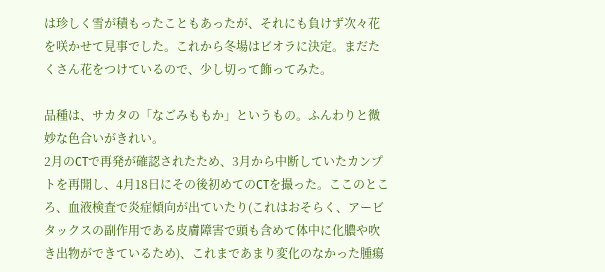は珍しく雪が積もったこともあったが、それにも負けず次々花を咲かせて見事でした。これから冬場はビオラに決定。まだたくさん花をつけているので、少し切って飾ってみた。

品種は、サカタの「なごみももか」というもの。ふんわりと微妙な色合いがきれい。
2月のCTで再発が確認されたため、3月から中断していたカンプトを再開し、4月18日にその後初めてのCTを撮った。ここのところ、血液検査で炎症傾向が出ていたり(これはおそらく、アービタックスの副作用である皮膚障害で頭も含めて体中に化膿や吹き出物ができているため)、これまであまり変化のなかった腫瘍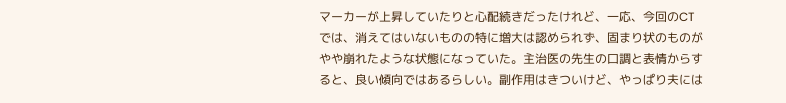マーカーが上昇していたりと心配続きだったけれど、一応、今回のCTでは、消えてはいないものの特に増大は認められず、固まり状のものがやや崩れたような状態になっていた。主治医の先生の口調と表情からすると、良い傾向ではあるらしい。副作用はきついけど、やっぱり夫には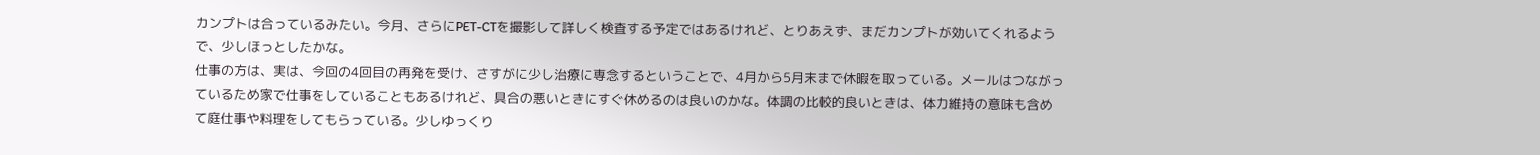カンプトは合っているみたい。今月、さらにPET-CTを撮影して詳しく検査する予定ではあるけれど、とりあえず、まだカンプトが効いてくれるようで、少しほっとしたかな。
仕事の方は、実は、今回の4回目の再発を受け、さすがに少し治療に専念するということで、4月から5月末まで休暇を取っている。メールはつながっているため家で仕事をしていることもあるけれど、具合の悪いときにすぐ休めるのは良いのかな。体調の比較的良いときは、体力維持の意味も含めて庭仕事や料理をしてもらっている。少しゆっくり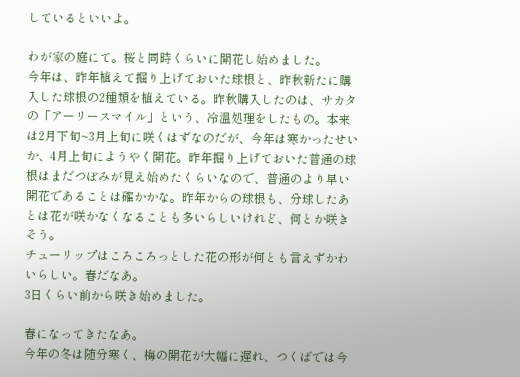しているといいよ。

わが家の庭にて。桜と同時くらいに開花し始めました。
今年は、昨年植えて掘り上げておいた球根と、昨秋新たに購入した球根の2種類を植えている。昨秋購入したのは、サカタの「アーリースマイル」という、冷温処理をしたもの。本来は2月下旬~3月上旬に咲くはずなのだが、今年は寒かったせいか、4月上旬にようやく開花。昨年掘り上げておいた普通の球根はまだつぼみが見え始めたくらいなので、普通のより早い開花であることは確かかな。昨年からの球根も、分球したあとは花が咲かなくなることも多いらしいけれど、何とか咲きそう。
チューリップはころころっとした花の形が何とも言えずかわいらしい。春だなあ。
3日くらい前から咲き始めました。

春になってきたなあ。
今年の冬は随分寒く、梅の開花が大幅に遅れ、つくばでは今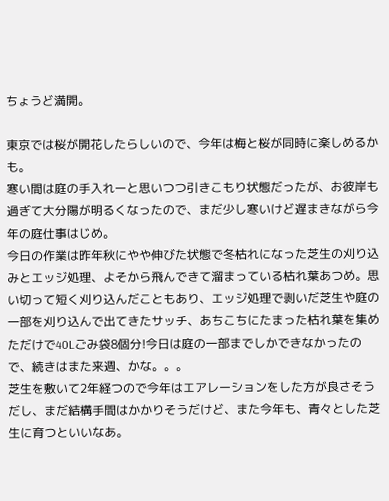ちょうど満開。

東京では桜が開花したらしいので、今年は梅と桜が同時に楽しめるかも。
寒い間は庭の手入れーと思いつつ引きこもり状態だったが、お彼岸も過ぎて大分陽が明るくなったので、まだ少し寒いけど遅まきながら今年の庭仕事はじめ。
今日の作業は昨年秋にやや伸びた状態で冬枯れになった芝生の刈り込みとエッジ処理、よそから飛んできて溜まっている枯れ葉あつめ。思い切って短く刈り込んだこともあり、エッジ処理で剥いだ芝生や庭の一部を刈り込んで出てきたサッチ、あちこちにたまった枯れ葉を集めただけで40Lごみ袋8個分!今日は庭の一部までしかできなかったので、続きはまた来週、かな。。。
芝生を敷いて2年経つので今年はエアレーションをした方が良さそうだし、まだ結構手間はかかりそうだけど、また今年も、青々とした芝生に育つといいなあ。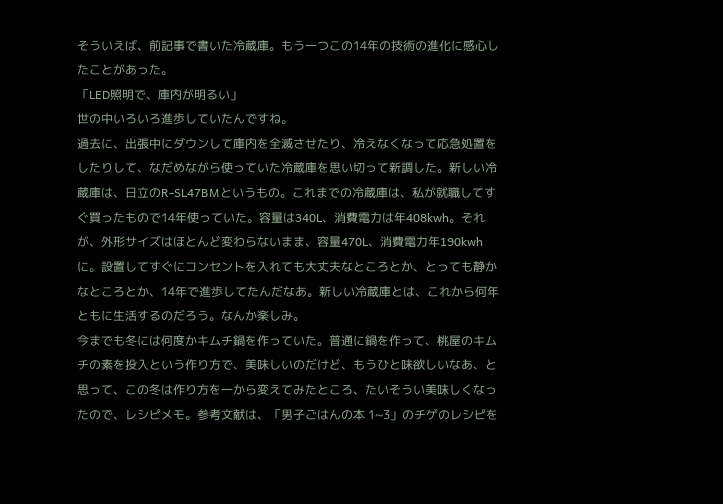そういえば、前記事で書いた冷蔵庫。もう一つこの14年の技術の進化に感心したことがあった。
「LED照明で、庫内が明るい」
世の中いろいろ進歩していたんですね。
過去に、出張中にダウンして庫内を全滅させたり、冷えなくなって応急処置をしたりして、なだめながら使っていた冷蔵庫を思い切って新調した。新しい冷蔵庫は、日立のR-SL47BMというもの。これまでの冷蔵庫は、私が就職してすぐ買ったもので14年使っていた。容量は340L、消費電力は年408kwh。それが、外形サイズはほとんど変わらないまま、容量470L、消費電力年190kwhに。設置してすぐにコンセントを入れても大丈夫なところとか、とっても静かなところとか、14年で進歩してたんだなあ。新しい冷蔵庫とは、これから何年ともに生活するのだろう。なんか楽しみ。
今までも冬には何度かキムチ鍋を作っていた。普通に鍋を作って、桃屋のキムチの素を投入という作り方で、美味しいのだけど、もうひと味欲しいなあ、と思って、この冬は作り方を一から変えてみたところ、たいそうい美味しくなったので、レシピメモ。参考文献は、「男子ごはんの本 1~3」のチゲのレシピを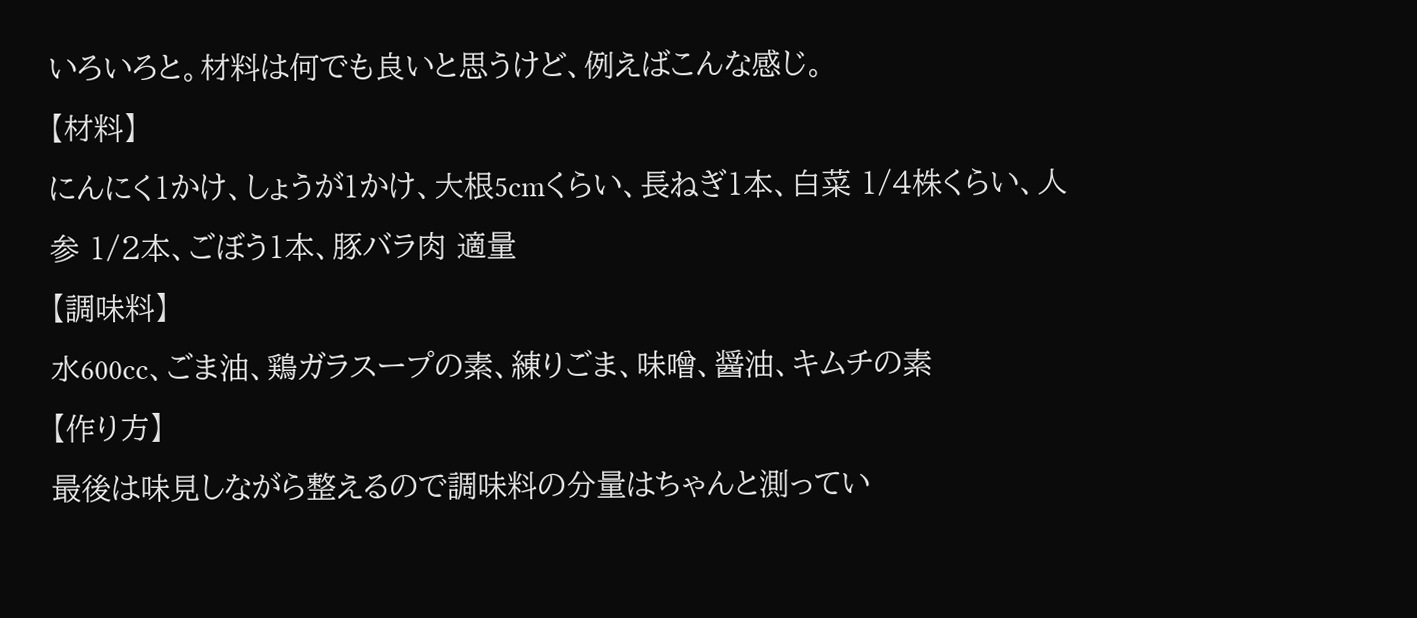いろいろと。材料は何でも良いと思うけど、例えばこんな感じ。
【材料】
にんにく1かけ、しょうが1かけ、大根5cmくらい、長ねぎ1本、白菜 1/4株くらい、人参 1/2本、ごぼう1本、豚バラ肉 適量
【調味料】
水600cc、ごま油、鶏ガラスープの素、練りごま、味噌、醤油、キムチの素
【作り方】
最後は味見しながら整えるので調味料の分量はちゃんと測ってい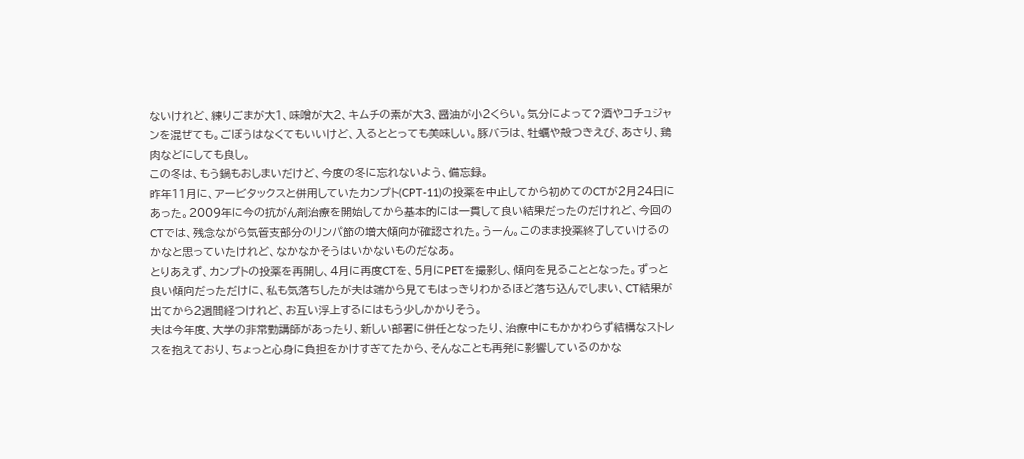ないけれど、練りごまが大1、味噌が大2、キムチの素が大3、醤油が小2くらい。気分によって?酒やコチュジャンを混ぜても。ごぼうはなくてもいいけど、入るととっても美味しい。豚バラは、牡蠣や殻つきえび、あさり、鶏肉などにしても良し。
この冬は、もう鍋もおしまいだけど、今度の冬に忘れないよう、備忘録。
昨年11月に、アービタックスと併用していたカンプト(CPT-11)の投薬を中止してから初めてのCTが2月24日にあった。2009年に今の抗がん剤治療を開始してから基本的には一貫して良い結果だったのだけれど、今回のCTでは、残念ながら気管支部分のリンパ節の増大傾向が確認された。うーん。このまま投薬終了していけるのかなと思っていたけれど、なかなかそうはいかないものだなあ。
とりあえず、カンプトの投薬を再開し、4月に再度CTを、5月にPETを撮影し、傾向を見ることとなった。ずっと良い傾向だっただけに、私も気落ちしたが夫は端から見てもはっきりわかるほど落ち込んでしまい、CT結果が出てから2週間経つけれど、お互い浮上するにはもう少しかかりそう。
夫は今年度、大学の非常勤講師があったり、新しい部署に併任となったり、治療中にもかかわらず結構なストレスを抱えており、ちょっと心身に負担をかけすぎてたから、そんなことも再発に影響しているのかな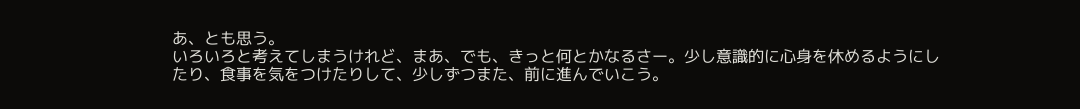あ、とも思う。
いろいろと考えてしまうけれど、まあ、でも、きっと何とかなるさー。少し意識的に心身を休めるようにしたり、食事を気をつけたりして、少しずつまた、前に進んでいこう。